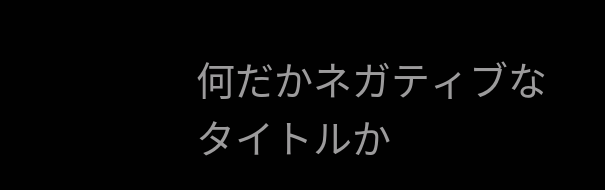何だかネガティブなタイトルか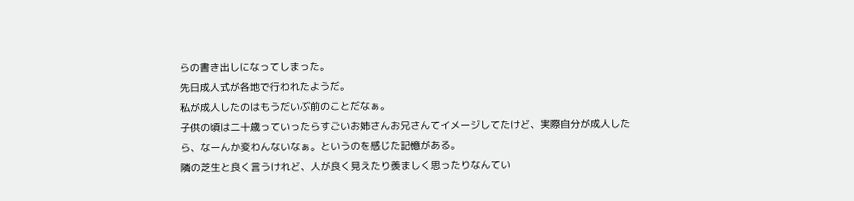らの書き出しになってしまった。
先日成人式が各地で行われたようだ。
私が成人したのはもうだいぶ前のことだなぁ。
子供の頃は二十歳っていったらすごいお姉さんお兄さんてイメージしてたけど、実際自分が成人したら、なーんか変わんないなぁ。というのを感じた記憶がある。
隣の芝生と良く言うけれど、人が良く見えたり羨ましく思ったりなんてい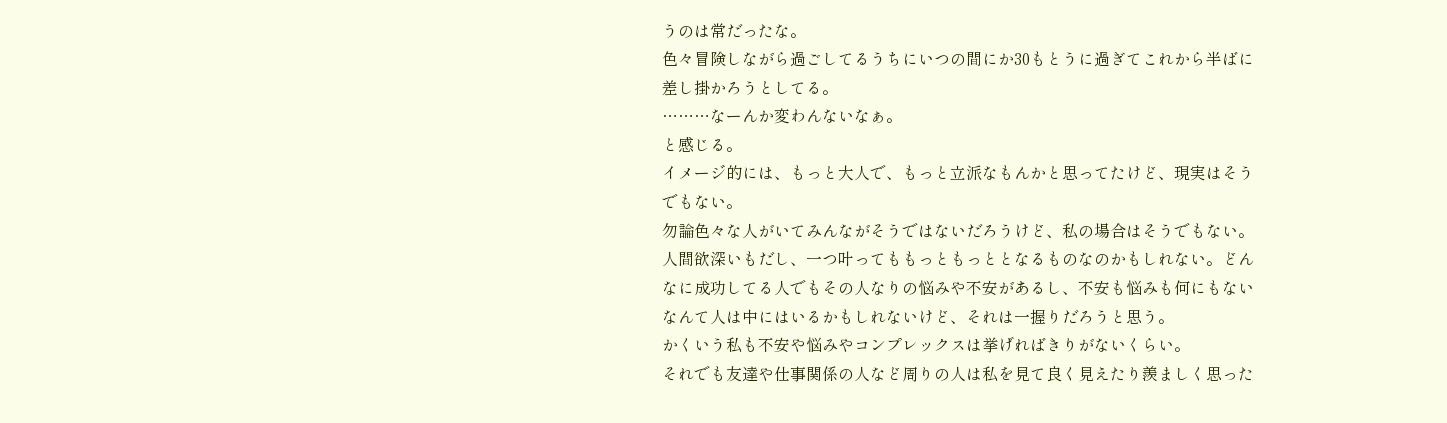うのは常だったな。
色々冒険しながら過ごしてるうちにいつの間にか30もとうに過ぎてこれから半ばに差し掛かろうとしてる。
………なーんか変わんないなぁ。
と感じる。
イメージ的には、もっと大人で、もっと立派なもんかと思ってたけど、現実はそうでもない。
勿論色々な人がいてみんながそうではないだろうけど、私の場合はそうでもない。
人間欲深いもだし、一つ叶ってももっともっととなるものなのかもしれない。どんなに成功してる人でもその人なりの悩みや不安があるし、不安も悩みも何にもないなんて人は中にはいるかもしれないけど、それは一握りだろうと思う。
かくいう私も不安や悩みやコンプレックスは挙げればきりがないくらい。
それでも友達や仕事関係の人など周りの人は私を見て良く見えたり羨ましく思った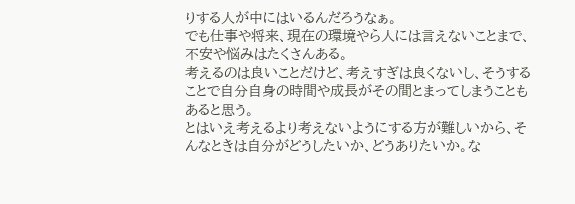りする人が中にはいるんだろうなぁ。
でも仕事や将来、現在の環境やら人には言えないことまで、不安や悩みはたくさんある。
考えるのは良いことだけど、考えすぎは良くないし、そうすることで自分自身の時間や成長がその間とまってしまうこともあると思う。
とはいえ考えるより考えないようにする方が難しいから、そんなときは自分がどうしたいか、どうありたいか。な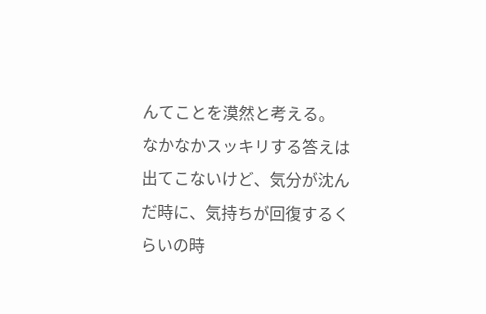んてことを漠然と考える。
なかなかスッキリする答えは出てこないけど、気分が沈んだ時に、気持ちが回復するくらいの時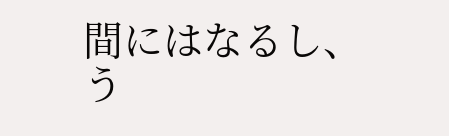間にはなるし、う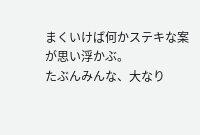まくいけば何かステキな案が思い浮かぶ。
たぶんみんな、大なり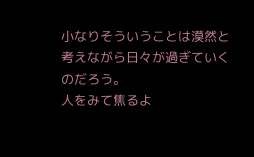小なりそういうことは漠然と考えながら日々が過ぎていくのだろう。
人をみて焦るよ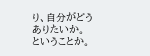り、自分がどうありたいか。
ということか。